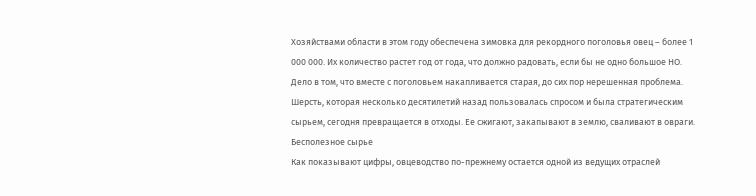Хозяйствами области в этом году обеспечена зимовка для рекордного поголовья овец – более 1 000 000. Их количество растет год от года, что должно радовать, если бы не одно большое НО. Дело в том, что вместе с поголовьем накапливается старая, до сих пор нерешенная проблема. Шерсть, которая несколько десятилетий назад пользовалась спросом и была стратегическим сырьем, сегодня превращается в отходы. Ее сжигают, закапывают в землю, сваливают в овраги.
Бесполезное сырье
Как показывают цифры, овцеводство по-прежнему остается одной из ведущих отраслей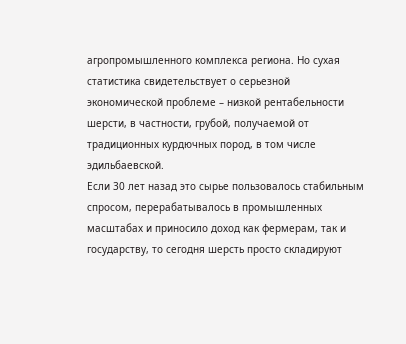агропромышленного комплекса региона. Но сухая статистика свидетельствует о серьезной экономической проблеме – низкой рентабельности шерсти, в частности, грубой, получаемой от традиционных курдючных пород, в том числе эдильбаевской.
Если 30 лет назад это сырье пользовалось стабильным спросом, перерабатывалось в промышленных масштабах и приносило доход как фермерам, так и государству, то сегодня шерсть просто складируют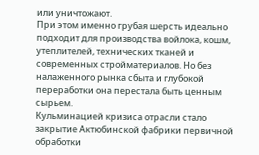или уничтожают.
При этом именно грубая шерсть идеально подходит для производства войлока, кошм, утеплителей, технических тканей и современных стройматериалов. Но без налаженного рынка сбыта и глубокой переработки она перестала быть ценным сырьем.
Кульминацией кризиса отрасли стало закрытие Актюбинской фабрики первичной обработки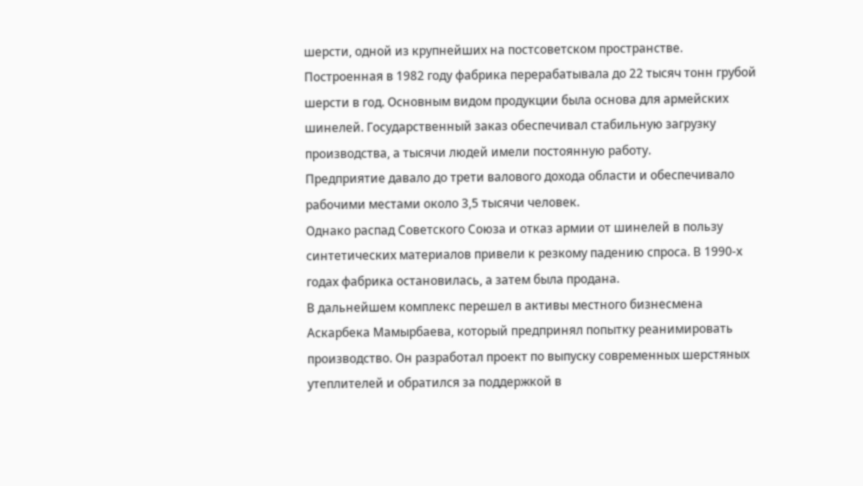шерсти, одной из крупнейших на постсоветском пространстве.
Построенная в 1982 году фабрика перерабатывала до 22 тысяч тонн грубой шерсти в год. Основным видом продукции была основа для армейских шинелей. Государственный заказ обеспечивал стабильную загрузку производства, а тысячи людей имели постоянную работу.
Предприятие давало до трети валового дохода области и обеспечивало рабочими местами около 3,5 тысячи человек.
Однако распад Советского Союза и отказ армии от шинелей в пользу синтетических материалов привели к резкому падению спроса. В 1990-х годах фабрика остановилась, а затем была продана.
В дальнейшем комплекс перешел в активы местного бизнесмена Аскарбека Мамырбаева, который предпринял попытку реанимировать производство. Он разработал проект по выпуску современных шерстяных утеплителей и обратился за поддержкой в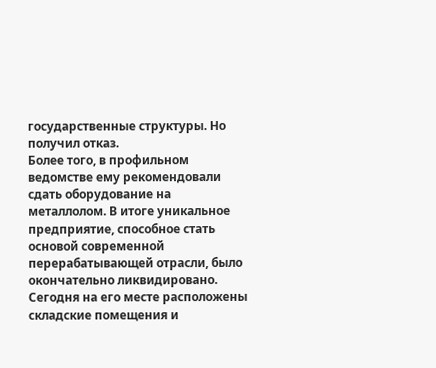государственные структуры. Но получил отказ.
Более того, в профильном ведомстве ему рекомендовали сдать оборудование на металлолом. В итоге уникальное предприятие, способное стать основой современной перерабатывающей отрасли, было окончательно ликвидировано. Сегодня на его месте расположены складские помещения и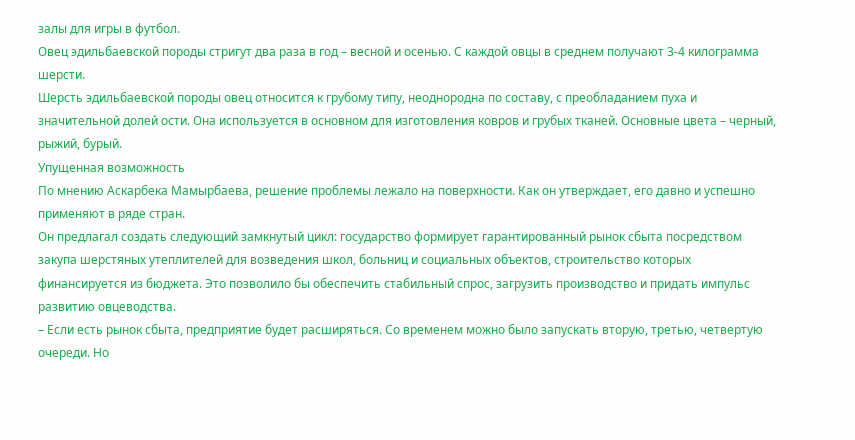залы для игры в футбол.
Овец эдильбаевской породы стригут два раза в год – весной и осенью. С каждой овцы в среднем получают 3-4 килограмма шерсти.
Шерсть эдильбаевской породы овец относится к грубому типу, неоднородна по составу, с преобладанием пуха и значительной долей ости. Она используется в основном для изготовления ковров и грубых тканей. Основные цвета – черный, рыжий, бурый.
Упущенная возможность
По мнению Аскарбека Мамырбаева, решение проблемы лежало на поверхности. Как он утверждает, его давно и успешно применяют в ряде стран.
Он предлагал создать следующий замкнутый цикл: государство формирует гарантированный рынок сбыта посредством закупа шерстяных утеплителей для возведения школ, больниц и социальных объектов, строительство которых финансируется из бюджета. Это позволило бы обеспечить стабильный спрос, загрузить производство и придать импульс развитию овцеводства.
– Если есть рынок сбыта, предприятие будет расширяться. Со временем можно было запускать вторую, третью, четвертую очереди. Но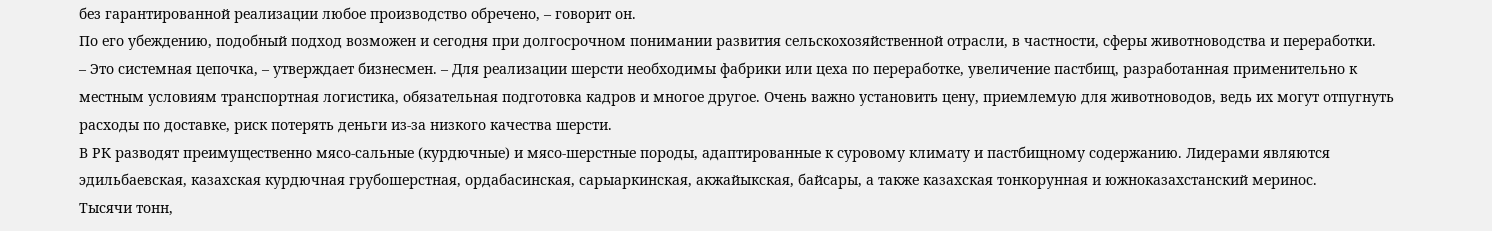без гарантированной реализации любое производство обречено, – говорит он.
По его убеждению, подобный подход возможен и сегодня при долгосрочном понимании развития сельскохозяйственной отрасли, в частности, сферы животноводства и переработки.
– Это системная цепочка, – утверждает бизнесмен. – Для реализации шерсти необходимы фабрики или цеха по переработке, увеличение пастбищ, разработанная применительно к местным условиям транспортная логистика, обязательная подготовка кадров и многое другое. Очень важно установить цену, приемлемую для животноводов, ведь их могут отпугнуть расходы по доставке, риск потерять деньги из-за низкого качества шерсти.
В РК разводят преимущественно мясо-сальные (курдючные) и мясо-шерстные породы, адаптированные к суровому климату и пастбищному содержанию. Лидерами являются эдильбаевская, казахская курдючная грубошерстная, ордабасинская, сарыаркинская, акжайыкская, байсары, а также казахская тонкорунная и южноказахстанский меринос.
Тысячи тонн,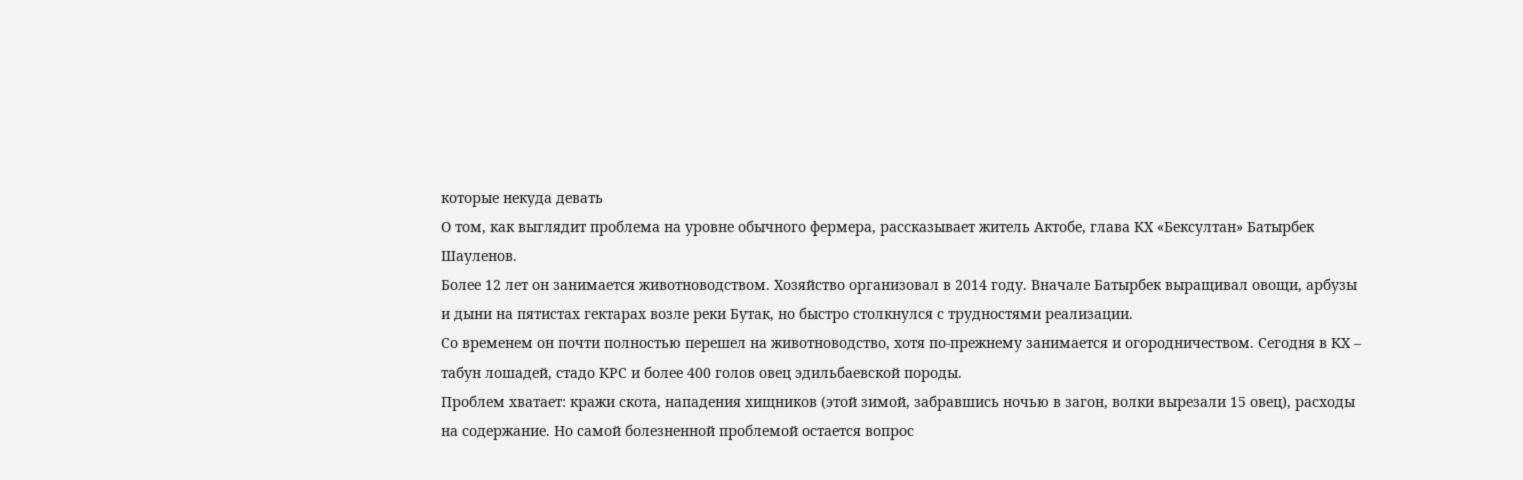которые некуда девать
О том, как выглядит проблема на уровне обычного фермера, рассказывает житель Актобе, глава КХ «Бексултан» Батырбек Шауленов.
Более 12 лет он занимается животноводством. Хозяйство организовал в 2014 году. Вначале Батырбек выращивал овощи, арбузы и дыни на пятистах гектарах возле реки Бутак, но быстро столкнулся с трудностями реализации.
Со временем он почти полностью перешел на животноводство, хотя по-прежнему занимается и огородничеством. Сегодня в КХ – табун лошадей, стадо КРС и более 400 голов овец эдильбаевской породы.
Проблем хватает: кражи скота, нападения хищников (этой зимой, забравшись ночью в загон, волки вырезали 15 овец), расходы на содержание. Но самой болезненной проблемой остается вопрос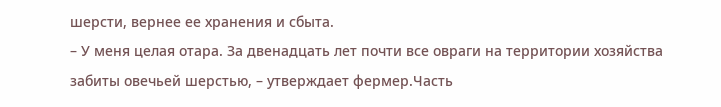шерсти, вернее ее хранения и сбыта.
– У меня целая отара. За двенадцать лет почти все овраги на территории хозяйства забиты овечьей шерстью, – утверждает фермер.Часть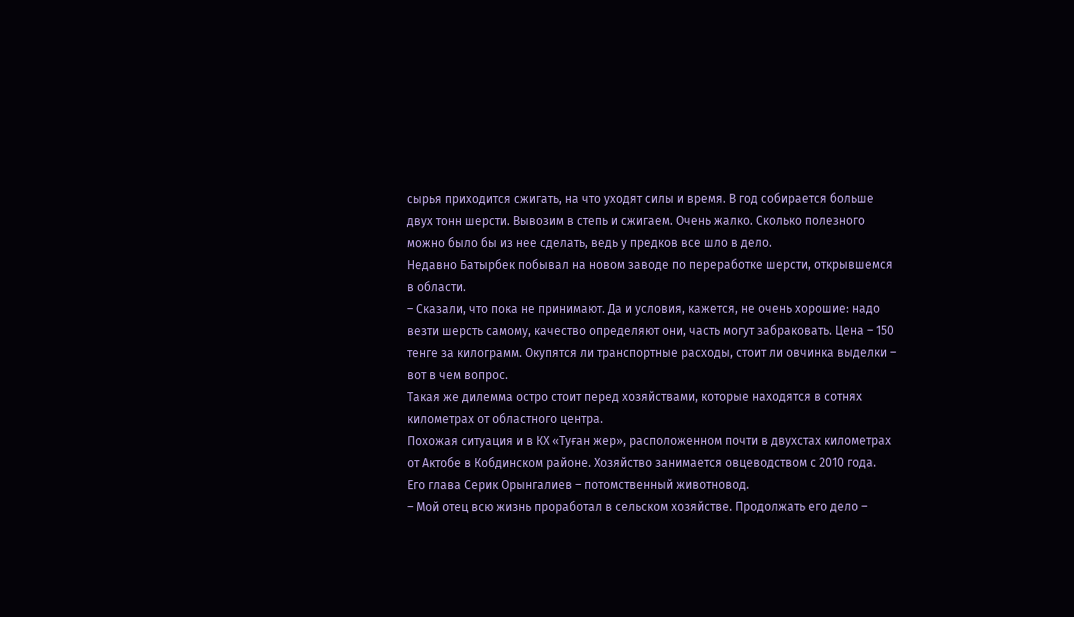сырья приходится сжигать, на что уходят силы и время. В год собирается больше двух тонн шерсти. Вывозим в степь и сжигаем. Очень жалко. Сколько полезного можно было бы из нее сделать, ведь у предков все шло в дело.
Недавно Батырбек побывал на новом заводе по переработке шерсти, открывшемся в области.
– Сказали, что пока не принимают. Да и условия, кажется, не очень хорошие: надо везти шерсть самому, качество определяют они, часть могут забраковать. Цена – 150 тенге за килограмм. Окупятся ли транспортные расходы, стоит ли овчинка выделки – вот в чем вопрос.
Такая же дилемма остро стоит перед хозяйствами, которые находятся в сотнях километрах от областного центра.
Похожая ситуация и в КХ «Туған жер», расположенном почти в двухстах километрах от Актобе в Кобдинском районе. Хозяйство занимается овцеводством с 2010 года. Его глава Серик Орынгалиев – потомственный животновод.
– Мой отец всю жизнь проработал в сельском хозяйстве. Продолжать его дело –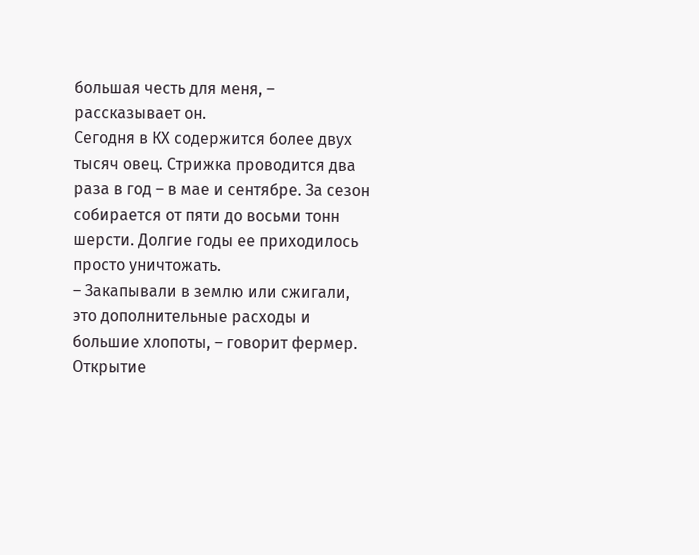большая честь для меня, – рассказывает он.
Сегодня в КХ содержится более двух тысяч овец. Стрижка проводится два раза в год – в мае и сентябре. За сезон собирается от пяти до восьми тонн шерсти. Долгие годы ее приходилось просто уничтожать.
– Закапывали в землю или сжигали, это дополнительные расходы и большие хлопоты, – говорит фермер.
Открытие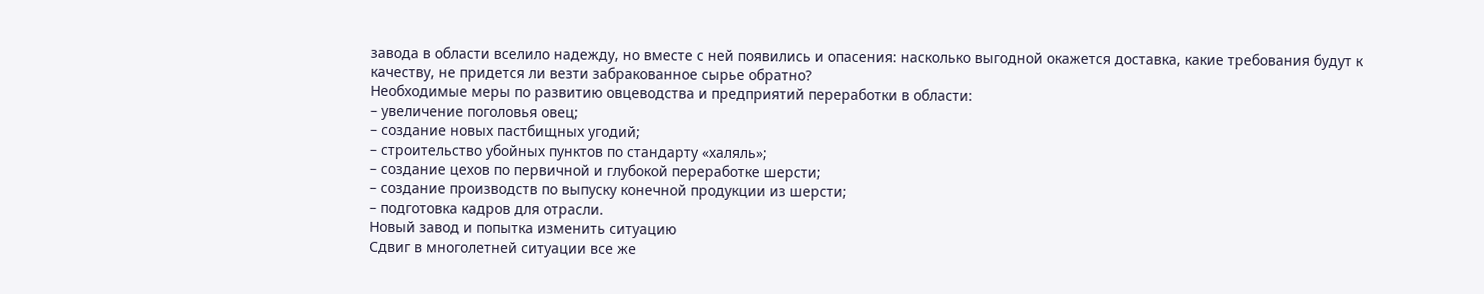завода в области вселило надежду, но вместе с ней появились и опасения: насколько выгодной окажется доставка, какие требования будут к качеству, не придется ли везти забракованное сырье обратно?
Необходимые меры по развитию овцеводства и предприятий переработки в области:
– увеличение поголовья овец;
– создание новых пастбищных угодий;
– строительство убойных пунктов по стандарту «халяль»;
– создание цехов по первичной и глубокой переработке шерсти;
– создание производств по выпуску конечной продукции из шерсти;
– подготовка кадров для отрасли.
Новый завод и попытка изменить ситуацию
Сдвиг в многолетней ситуации все же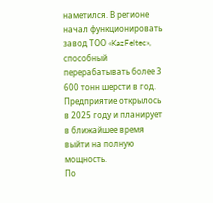наметился. В регионе начал функционировать завод ТОО «KazFeltec», способный перерабатывать более 3 600 тонн шерсти в год. Предприятие открылось в 2025 году и планирует в ближайшее время выйти на полную мощность.
По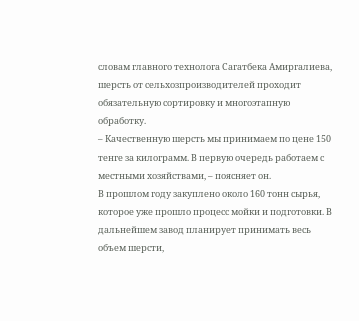словам главного технолога Сагатбека Амиргалиева, шерсть от сельхозпроизводителей проходит обязательную сортировку и многоэтапную обработку.
– Качественную шерсть мы принимаем по цене 150 тенге за килограмм. В первую очередь работаем с местными хозяйствами, – поясняет он.
В прошлом году закуплено около 160 тонн сырья, которое уже прошло процесс мойки и подготовки. В дальнейшем завод планирует принимать весь объем шерсти,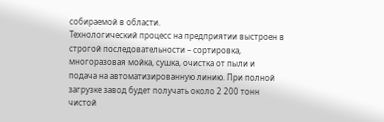собираемой в области.
Технологический процесс на предприятии выстроен в строгой последовательности – сортировка, многоразовая мойка, сушка, очистка от пыли и подача на автоматизированную линию. При полной загрузке завод будет получать около 2 200 тонн чистой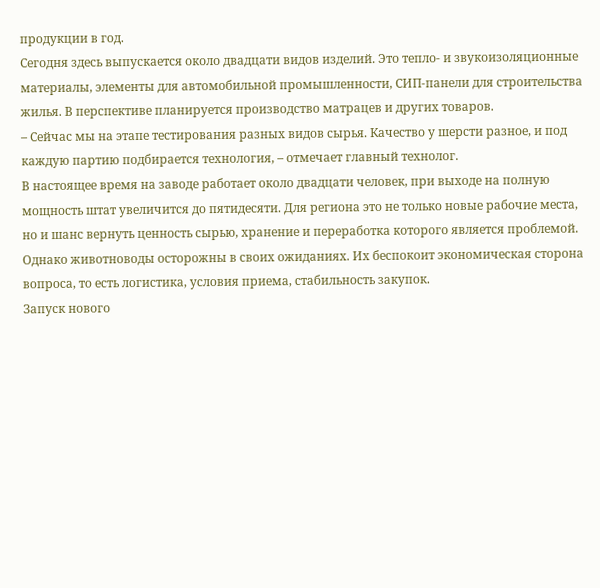продукции в год.
Сегодня здесь выпускается около двадцати видов изделий. Это тепло- и звукоизоляционные материалы, элементы для автомобильной промышленности, СИП-панели для строительства жилья. В перспективе планируется производство матрацев и других товаров.
– Сейчас мы на этапе тестирования разных видов сырья. Качество у шерсти разное, и под каждую партию подбирается технология, – отмечает главный технолог.
В настоящее время на заводе работает около двадцати человек, при выходе на полную мощность штат увеличится до пятидесяти. Для региона это не только новые рабочие места, но и шанс вернуть ценность сырью, хранение и переработка которого является проблемой. Однако животноводы осторожны в своих ожиданиях. Их беспокоит экономическая сторона вопроса, то есть логистика, условия приема, стабильность закупок.
Запуск нового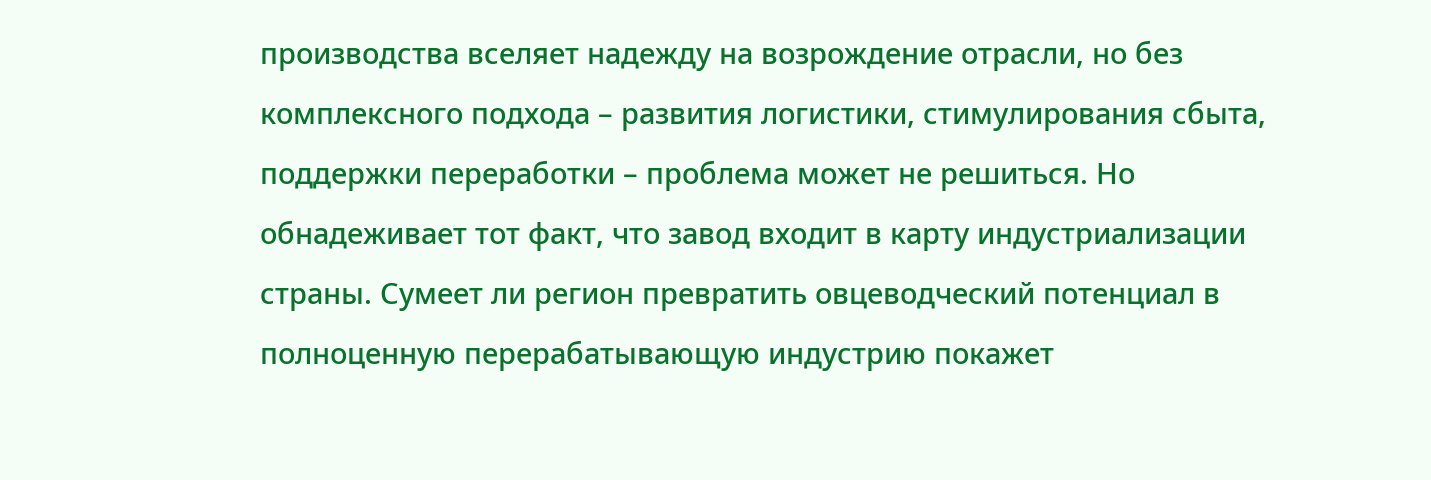производства вселяет надежду на возрождение отрасли, но без комплексного подхода – развития логистики, стимулирования сбыта, поддержки переработки – проблема может не решиться. Но обнадеживает тот факт, что завод входит в карту индустриализации страны. Сумеет ли регион превратить овцеводческий потенциал в полноценную перерабатывающую индустрию покажет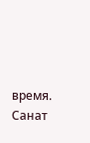время.
Санат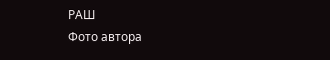РАШ
Фото автора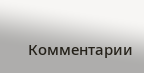Комментарии